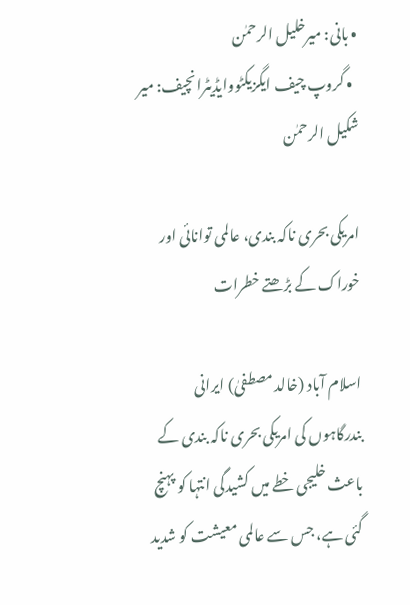• بانی: میرخلیل الرحمٰن
  • گروپ چیف ایگزیکٹووایڈیٹرانچیف: میر شکیل الرحمٰن

امریکی بحری ناکہ بندی، عالمی توانائی اور خوراک کے بڑھتے خطرات

اسلام آباد (خالد مصطفیٰ) ایرانی بندرگاہوں کی امریکی بحری ناکہ بندی کے باعث خلیجی خطے میں کشیدگی انتہا کو پہنچ گئی ہے، جس سے عالمی معیشت کو شدید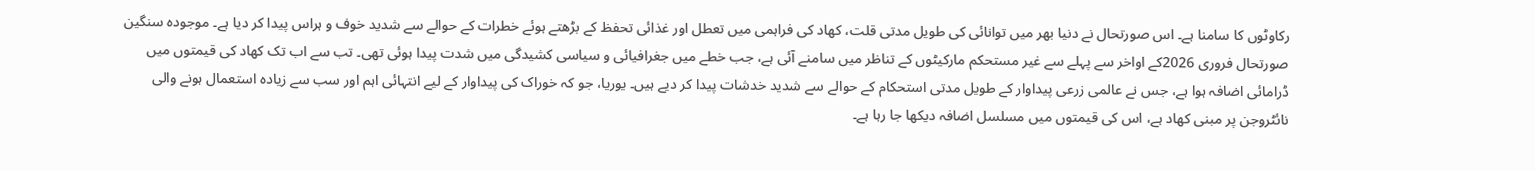رکاوٹوں کا سامنا ہے۔ اس صورتحال نے دنیا بھر میں توانائی کی طویل مدتی قلت، کھاد کی فراہمی میں تعطل اور غذائی تحفظ کے بڑھتے ہوئے خطرات کے حوالے سے شدید خوف و ہراس پیدا کر دیا ہے۔ موجودہ سنگین صورتحال فروری 2026کے اواخر سے پہلے سے غیر مستحکم مارکیٹوں کے تناظر میں سامنے آئی ہے، جب خطے میں جغرافیائی و سیاسی کشیدگی میں شدت پیدا ہوئی تھی۔ تب سے اب تک کھاد کی قیمتوں میں ڈرامائی اضافہ ہوا ہے، جس نے عالمی زرعی پیداوار کے طویل مدتی استحکام کے حوالے سے شدید خدشات پیدا کر دیے ہیں۔ یوریا، جو کہ خوراک کی پیداوار کے لیے انتہائی اہم اور سب سے زیادہ استعمال ہونے والی نائٹروجن پر مبنی کھاد ہے، اس کی قیمتوں میں مسلسل اضافہ دیکھا جا رہا ہے۔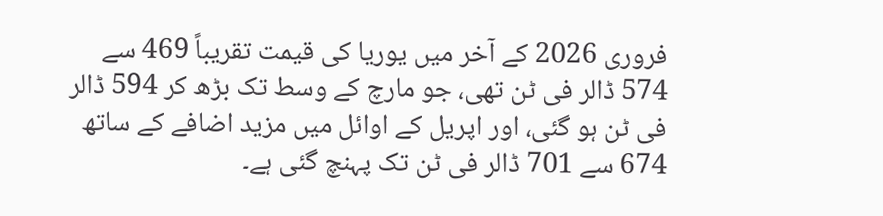فروری 2026 کے آخر میں یوریا کی قیمت تقریباً 469 سے 574 ڈالر فی ٹن تھی، جو مارچ کے وسط تک بڑھ کر 594 ڈالر فی ٹن ہو گئی، اور اپریل کے اوائل میں مزید اضافے کے ساتھ 674 سے 701 ڈالر فی ٹن تک پہنچ گئی ہے۔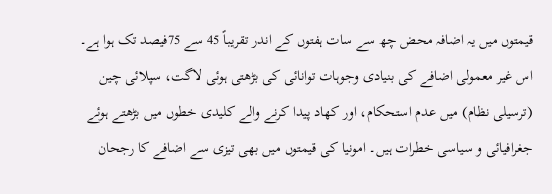قیمتوں میں یہ اضافہ محض چھ سے سات ہفتوں کے اندر تقریباً 45 سے 75فیصد تک ہوا ہے۔ اس غیر معمولی اضافے کی بنیادی وجوہات توانائی کی بڑھتی ہوئی لاگت، سپلائی چین (ترسیلی نظام) میں عدم استحکام، اور کھاد پیدا کرنے والے کلیدی خطوں میں بڑھتے ہوئے جغرافیائی و سیاسی خطرات ہیں۔ امونیا کی قیمتوں میں بھی تیزی سے اضافے کا رجحان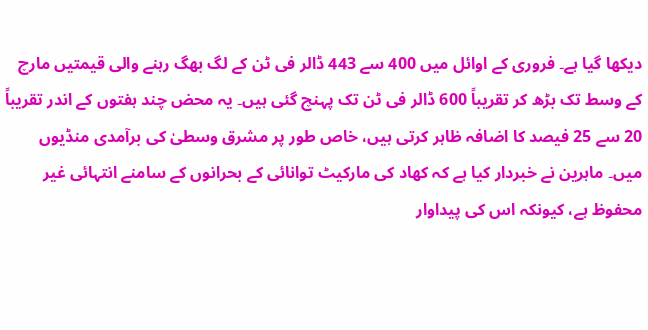دیکھا گیا ہے۔ فروری کے اوائل میں 400 سے 443 ڈالر فی ٹن کے لگ بھگ رہنے والی قیمتیں مارچ کے وسط تک بڑھ کر تقریباً 600 ڈالر فی ٹن تک پہنچ گئی ہیں۔ یہ محض چند ہفتوں کے اندر تقریباً 20 سے 25 فیصد کا اضافہ ظاہر کرتی ہیں، خاص طور پر مشرق وسطیٰ کی برآمدی منڈیوں میں۔ ماہرین نے خبردار کیا ہے کہ کھاد کی مارکیٹ توانائی کے بحرانوں کے سامنے انتہائی غیر محفوظ ہے، کیونکہ اس کی پیداوار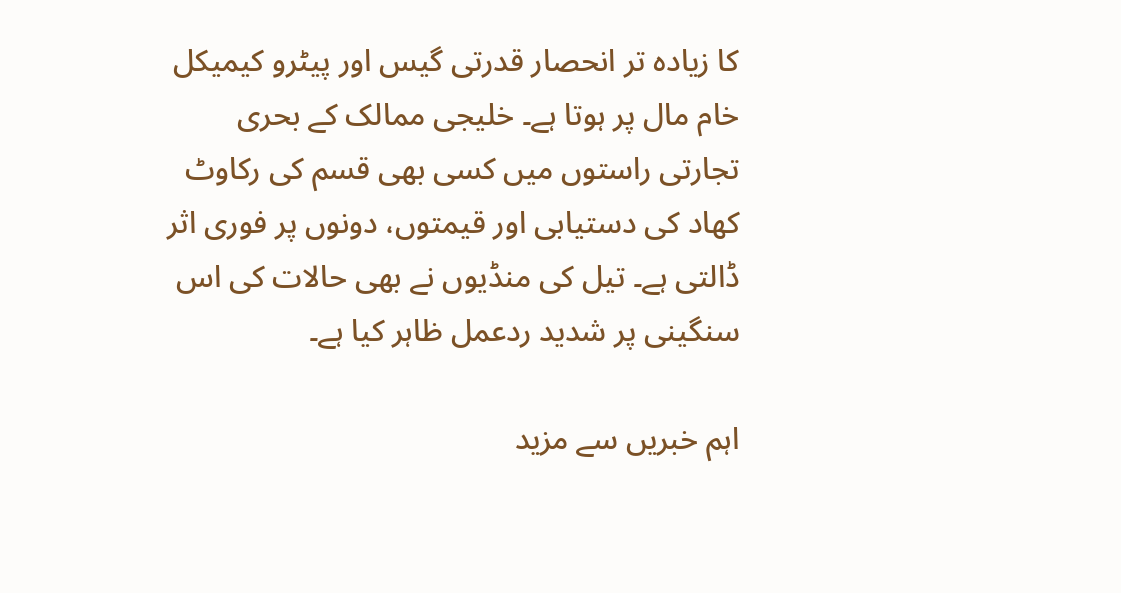کا زیادہ تر انحصار قدرتی گیس اور پیٹرو کیمیکل خام مال پر ہوتا ہے۔ خلیجی ممالک کے بحری تجارتی راستوں میں کسی بھی قسم کی رکاوٹ کھاد کی دستیابی اور قیمتوں، دونوں پر فوری اثر ڈالتی ہے۔ تیل کی منڈیوں نے بھی حالات کی اس سنگینی پر شدید ردعمل ظاہر کیا ہے۔

اہم خبریں سے مزید